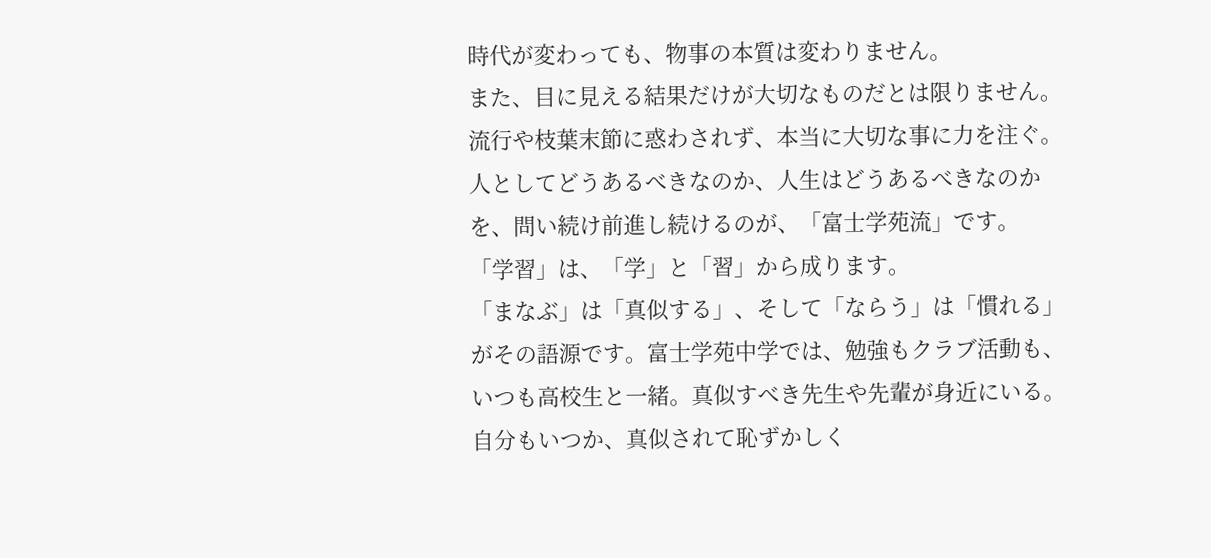時代が変わっても、物事の本質は変わりません。
また、目に見える結果だけが大切なものだとは限りません。
流行や枝葉末節に惑わされず、本当に大切な事に力を注ぐ。
人としてどうあるべきなのか、人生はどうあるべきなのかを、問い続け前進し続けるのが、「富士学苑流」です。
「学習」は、「学」と「習」から成ります。
「まなぶ」は「真似する」、そして「ならう」は「慣れる」がその語源です。富士学苑中学では、勉強もクラブ活動も、いつも高校生と一緒。真似すべき先生や先輩が身近にいる。自分もいつか、真似されて恥ずかしく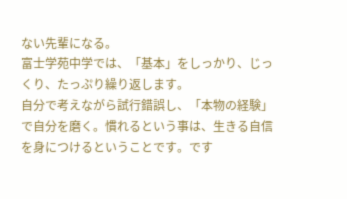ない先輩になる。
富士学苑中学では、「基本」をしっかり、じっくり、たっぷり繰り返します。
自分で考えながら試行錯誤し、「本物の経験」で自分を磨く。慣れるという事は、生きる自信を身につけるということです。です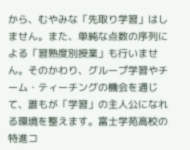から、むやみな「先取り学習」はしません。また、単純な点数の序列による「習熟度別授業」も行いません。そのかわり、グループ学習やチーム・ティーチングの機会を通じて、誰もが「学習」の主人公になれる環境を整えます。富士学苑高校の特進コ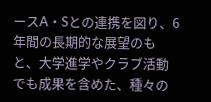ースA・Sとの連携を図り、6年間の長期的な展望のもと、大学進学やクラブ活動でも成果を含めた、種々の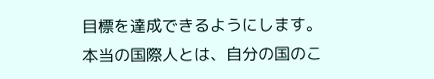目標を達成できるようにします。
本当の国際人とは、自分の国のこ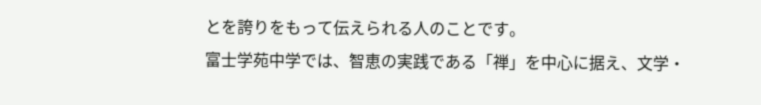とを誇りをもって伝えられる人のことです。
富士学苑中学では、智恵の実践である「禅」を中心に据え、文学・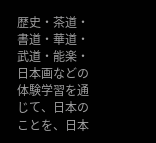歴史・茶道・書道・華道・武道・能楽・日本画などの体験学習を通じて、日本のことを、日本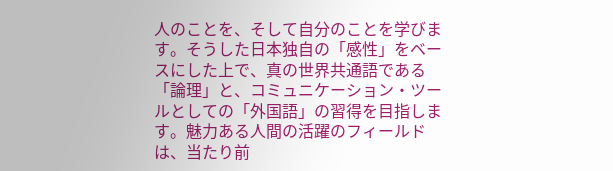人のことを、そして自分のことを学びます。そうした日本独自の「感性」をベースにした上で、真の世界共通語である「論理」と、コミュニケーション・ツールとしての「外国語」の習得を目指します。魅力ある人間の活躍のフィールドは、当たり前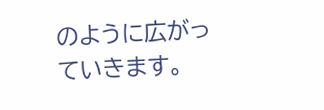のように広がっていきます。